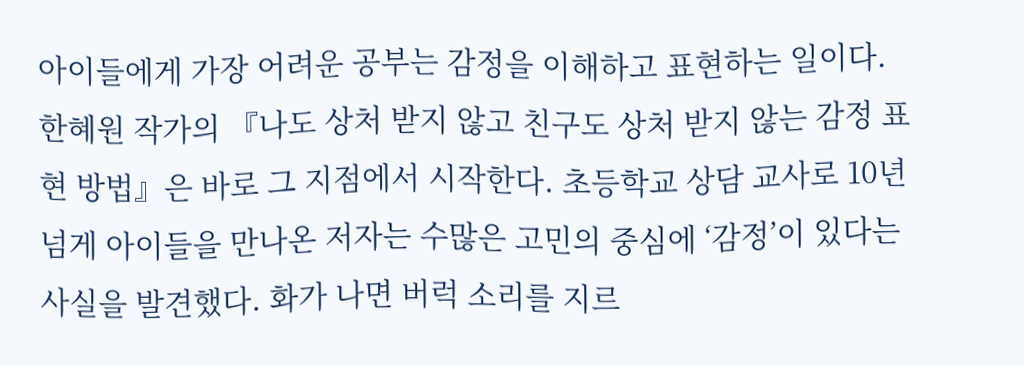아이들에게 가장 어려운 공부는 감정을 이해하고 표현하는 일이다. 한혜원 작가의 『나도 상처 받지 않고 친구도 상처 받지 않는 감정 표현 방법』은 바로 그 지점에서 시작한다. 초등학교 상담 교사로 10년 넘게 아이들을 만나온 저자는 수많은 고민의 중심에 ‘감정’이 있다는 사실을 발견했다. 화가 나면 버럭 소리를 지르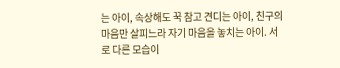는 아이, 속상해도 꾹 참고 견디는 아이, 친구의 마음만 살피느라 자기 마음을 놓치는 아이. 서로 다른 모습이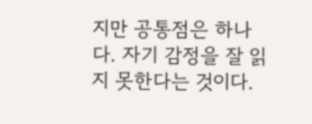지만 공통점은 하나다. 자기 감정을 잘 읽지 못한다는 것이다.